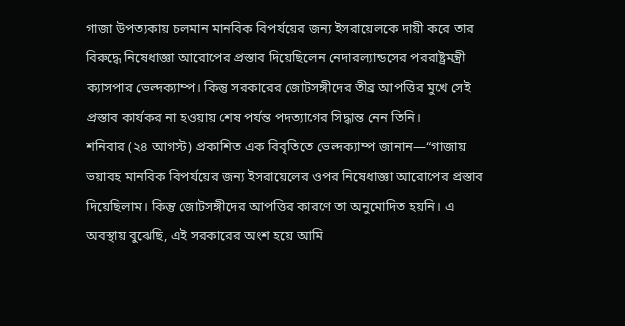গাজা উপত্যকায় চলমান মানবিক বিপর্যয়ের জন্য ইসরায়েলকে দায়ী করে তার বিরুদ্ধে নিষেধাজ্ঞা আরোপের প্রস্তাব দিয়েছিলেন নেদারল্যান্ডসের পররাষ্ট্রমন্ত্রী ক্যাসপার ভেল্দক্যাম্প। কিন্তু সরকারের জোটসঙ্গীদের তীব্র আপত্তির মুখে সেই প্রস্তাব কার্যকর না হওয়ায় শেষ পর্যন্ত পদত্যাগের সিদ্ধান্ত নেন তিনি।
শনিবার (২৪ আগস্ট) প্রকাশিত এক বিবৃতিতে ভেল্দক্যাম্প জানান—“গাজায় ভয়াবহ মানবিক বিপর্যয়ের জন্য ইসরায়েলের ওপর নিষেধাজ্ঞা আরোপের প্রস্তাব দিয়েছিলাম। কিন্তু জোটসঙ্গীদের আপত্তির কারণে তা অনুমোদিত হয়নি। এ অবস্থায় বুঝেছি, এই সরকারের অংশ হয়ে আমি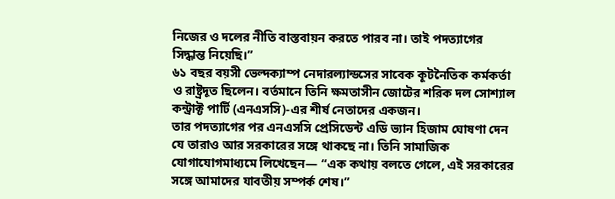নিজের ও দলের নীতি বাস্তবায়ন করতে পারব না। তাই পদত্যাগের সিদ্ধান্ত নিয়েছি।”
৬১ বছর বয়সী ভেল্দক্যাম্প নেদারল্যান্ডসের সাবেক কূটনৈতিক কর্মকর্তা ও রাষ্ট্রদূত ছিলেন। বর্তমানে তিনি ক্ষমতাসীন জোটের শরিক দল সোশ্যাল কন্ট্রাক্ট পার্টি (এনএসসি)-এর শীর্ষ নেতাদের একজন।
তার পদত্যাগের পর এনএসসি প্রেসিডেন্ট এডি ভ্যান হিজাম ঘোষণা দেন যে তারাও আর সরকারের সঙ্গে থাকছে না। তিনি সামাজিক যোগাযোগমাধ্যমে লিখেছেন— “এক কথায় বলতে গেলে, এই সরকারের সঙ্গে আমাদের যাবতীয় সম্পর্ক শেষ।”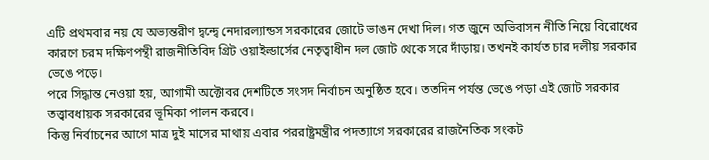এটি প্রথমবার নয় যে অভ্যন্তরীণ দ্বন্দ্বে নেদারল্যান্ডস সরকারের জোটে ভাঙন দেখা দিল। গত জুনে অভিবাসন নীতি নিয়ে বিরোধের কারণে চরম দক্ষিণপন্থী রাজনীতিবিদ গ্রিট ওয়াইল্ডার্সের নেতৃত্বাধীন দল জোট থেকে সরে দাঁড়ায়। তখনই কার্যত চার দলীয় সরকার ভেঙে পড়ে।
পরে সিদ্ধান্ত নেওয়া হয়, আগামী অক্টোবর দেশটিতে সংসদ নির্বাচন অনুষ্ঠিত হবে। ততদিন পর্যন্ত ভেঙে পড়া এই জোট সরকার তত্ত্বাবধায়ক সরকারের ভূমিকা পালন করবে।
কিন্তু নির্বাচনের আগে মাত্র দুই মাসের মাথায় এবার পররাষ্ট্রমন্ত্রীর পদত্যাগে সরকারের রাজনৈতিক সংকট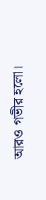আরও গভীর হলো।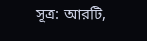সূত্র: আরটি,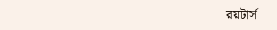রয়টার্স